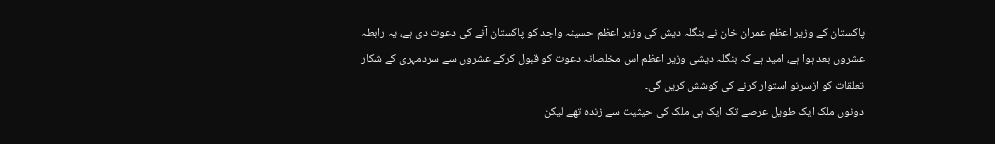پاکستان کے وزیر اعظم عمران خان نے بنگلہ دیش کی وزیر اعظم حسینہ واجد کو پاکستان آنے کی دعوت دی ہے، یہ رابطہ عشروں بعد ہوا ہے، امید ہے کہ بنگلہ دیشی وزیر اعظم اس مخلصانہ دعوت کو قبول کرکے عشروں سے سردمہری کے شکار تعلقات کو ازسرنو استوار کرنے کی کوشش کریں گی۔
دونوں ملک ایک طویل عرصے تک ایک ہی ملک کی حیثیت سے زندہ تھے لیکن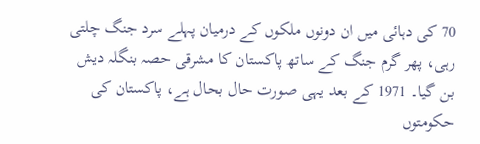70 کی دہائی میں ان دونوں ملکوں کے درمیان پہلے سرد جنگ چلتی رہی، پھر گرم جنگ کے ساتھ پاکستان کا مشرقی حصہ بنگلہ دیش بن گیا۔ 1971 کے بعد یہی صورت حال بحال ہے، پاکستان کی حکومتوں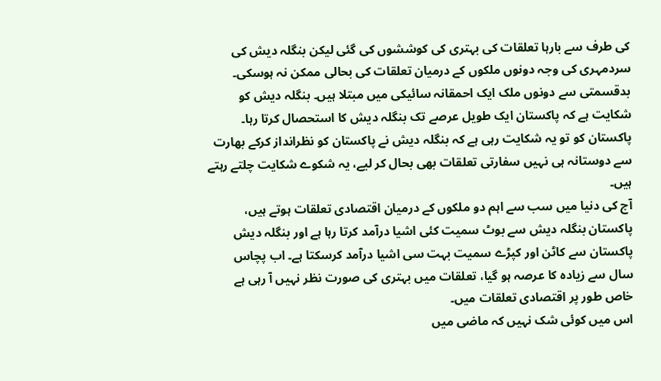کی طرف سے بارہا تعلقات کی بہتری کی کوششوں کی گئی لیکن بنگلہ دیش کی سردمہری کی وجہ دونوں ملکوں کے درمیان تعلقات کی بحالی ممکن نہ ہوسکی۔
بدقسمتی سے دونوں ملک ایک احمقانہ سائیکی میں مبتلا ہیں۔ بنگلہ دیش کو شکایت ہے کہ پاکستان ایک طویل عرصے تک بنگلہ دیش کا استحصال کرتا رہا۔ پاکستان کو تو یہ شکایت رہی ہے کہ بنگلہ دیش نے پاکستان کو نظرانداز کرکے بھارت سے دوستانہ ہی نہیں سفارتی تعلقات بھی بحال کر لیے، یہ شکوے شکایت چلتے رہتے ہیں۔
آج کی دنیا میں سب سے اہم دو ملکوں کے درمیان اقتصادی تعلقات ہوتے ہیں، پاکستان بنگلہ دیش سے بوٹ سمیت کئی اشیا درآمد کرتا رہا ہے اور بنگلہ دیش پاکستان سے کاٹن اور کپڑے سمیت بہت سی اشیا درآمد کرسکتا ہے۔ اب پچاس سال سے زیادہ کا عرصہ ہو گیا، تعلقات میں بہتری کی صورت نظر نہیں آ رہی ہے خاص طور پر اقتصادی تعلقات میں۔
اس میں کوئی شک نہیں کہ ماضی میں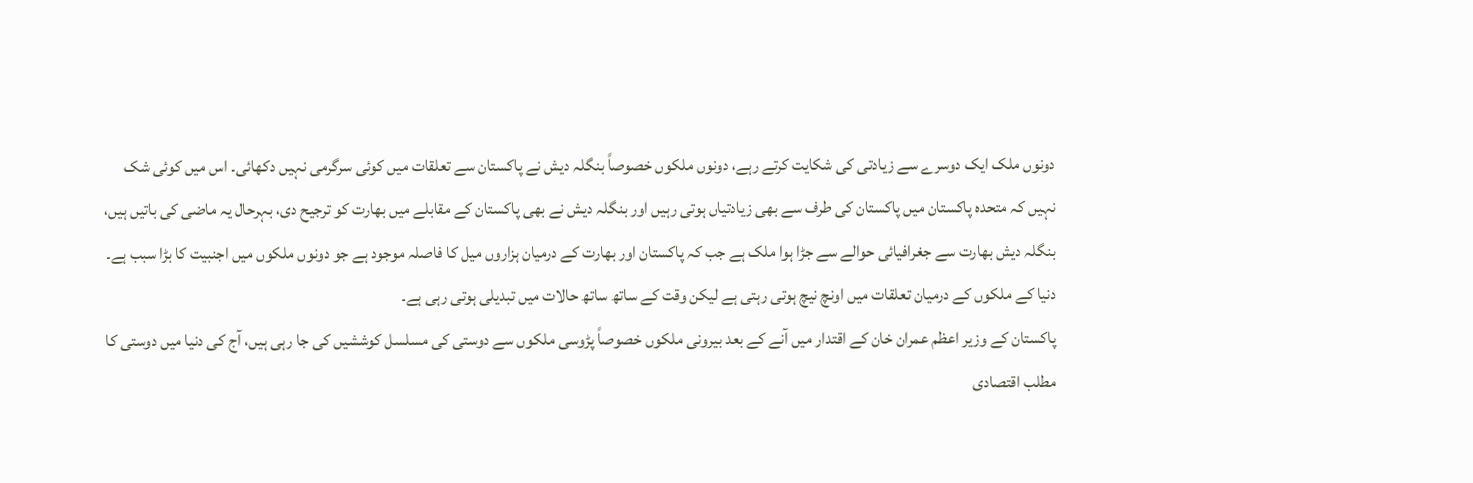دونوں ملک ایک دوسرے سے زیادتی کی شکایت کرتے رہے، دونوں ملکوں خصوصاً بنگلہ دیش نے پاکستان سے تعلقات میں کوئی سرگرمی نہیں دکھائی۔ اس میں کوئی شک نہیں کہ متحدہ پاکستان میں پاکستان کی طرف سے بھی زیادتیاں ہوتی رہیں اور بنگلہ دیش نے بھی پاکستان کے مقابلے میں بھارت کو ترجیح دی، بہرحال یہ ماضی کی باتیں ہیں، بنگلہ دیش بھارت سے جغرافیائی حوالے سے جڑا ہوا ملک ہے جب کہ پاکستان اور بھارت کے درمیان ہزاروں میل کا فاصلہ موجود ہے جو دونوں ملکوں میں اجنبیت کا بڑا سبب ہے۔ دنیا کے ملکوں کے درمیان تعلقات میں اونچ نیچ ہوتی رہتی ہے لیکن وقت کے ساتھ ساتھ حالات میں تبدیلی ہوتی رہی ہے۔
پاکستان کے وزیر اعظم عمران خان کے اقتدار میں آنے کے بعد بیرونی ملکوں خصوصاً پڑوسی ملکوں سے دوستی کی مسلسل کوششیں کی جا رہی ہیں، آج کی دنیا میں دوستی کا مطلب اقتصادی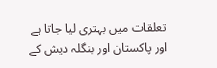تعلقات میں بہتری لیا جاتا ہے اور پاکستان اور بنگلہ دیش کے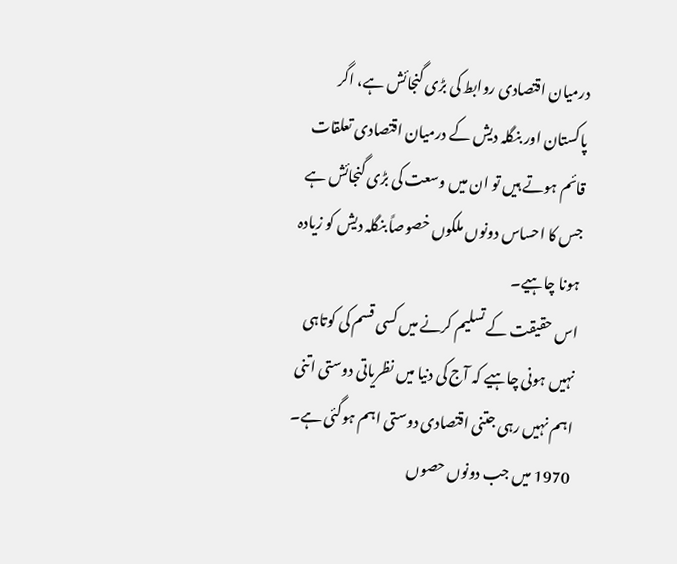درمیان اقتصادی روابط کی بڑی گنجائش ہے، اگر پاکستان اور بنگلہ دیش کے درمیان اقتصادی تعلقات قائم ہوتے ہیں تو ان میں وسعت کی بڑی گنجائش ہے جس کا احساس دونوں ملکوں خصوصاً بنگلہ دیش کو زیادہ ہونا چاہیے۔
اس حقیقت کے تسلیم کرنے میں کسی قسم کی کوتاہی نہیں ہونی چاہیے کہ آج کی دنیا میں نظریاتی دوستی اتنی اہم نہیں رہی جتنی اقتصادی دوستی اہم ہوگئی ہے۔ 1970 میں جب دونوں حصوں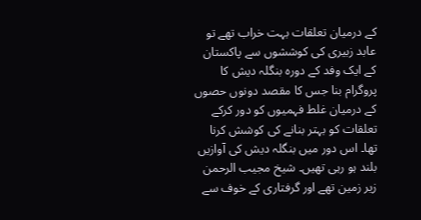کے درمیان تعلقات بہت خراب تھے تو عابد زبیری کی کوششوں سے پاکستان کے ایک وفد کے دورہ بنگلہ دیش کا پروگرام بنا جس کا مقصد دونوں حصوں کے درمیان غلط فہمیوں کو دور کرکے تعلقات کو بہتر بنانے کی کوشش کرنا تھا۔ اس دور میں بنگلہ دیش کی آوازیں بلند ہو رہی تھیں۔ شیخ مجیب الرحمن زیر زمین تھے اور گرفتاری کے خوف سے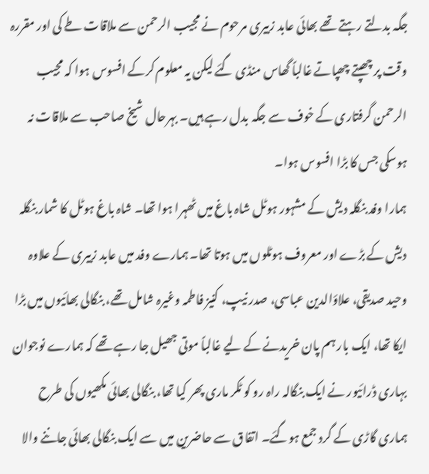جگہ بدلتے رہتے تھے بھائی عابد زبیری مرحوم نے مجیب الرحمن سے ملاقات طے کی اور مقررہ وقت پر چھپتے چھپاتے غالباً گھاس منڈی گئے لیکن یہ معلوم کرکے افسوس ہوا کہ مجیب الرحمن گرفتاری کے خوف سے جگہ بدل رہے ہیں۔ بہرحال شیخ صاحب سے ملاقات نہ ہوسکی جس کا بڑا افسوس ہوا۔
ہمارا وفد بنگلہ دیش کے مشہور ہوٹل شاہ باغ میں ٹھہرا ہوا تھا۔ شاہ باغ ہوٹل کا شمار بنگلہ دیش کے بڑے اور معروف ہوٹلوں میں ہوتا تھا۔ ہمارے وفد میں عابد زبیری کے علاوہ وحید صدیقی، علاؤالدین عباسی، صدر نیپ، کنیز فاطمہ وغیرہ شامل تھے، بنگالی بھائیوں میں بڑا ایکا تھا، ایک بار ہم پان خریدنے کے لیے غالباً موتی جھیل جا رہے تھے کہ ہمارے نوجوان بہاری ڈرائیور نے ایک بنگالہ راہ رو کو ٹکر ماری پھر کیا تھا، بنگالی بھائی مکھیوں کی طرح ہماری گاڑی کے گرد جمع ہوگئے۔ اتفاق سے حاضرین میں سے ایک بنگالی بھائی جاننے والا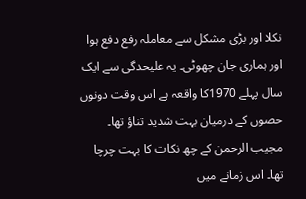نکلا اور بڑی مشکل سے معاملہ رفع دفع ہوا اور ہماری جان چھوٹی۔ یہ علیحدگی سے ایک سال پہلے 1970کا واقعہ ہے اس وقت دونوں حصوں کے درمیان بہت شدید تناؤ تھا۔
مجیب الرحمن کے چھ نکات کا بہت چرچا تھا۔ اس زمانے میں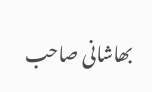بھاشانی صاحب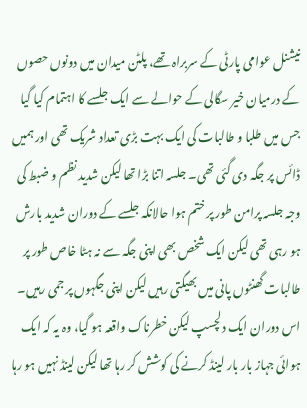نیشنل عوامی پارٹی کے سربراہ تھے، پلٹن میدان میں دونوں حصوں کے درمیان خیر سگالی کے حوالے سے ایک جلسے کا اہتمام کیا گیا جس میں طلبا و طالبات کی ایک بہت بڑی تعداد شریک تھی اور ہمیں ڈائس پر جگہ دی گئی تھی۔ جلسہ اتنا بڑا تھا لیکن شدید نظم و ضبط کی وجہ جلسہ پرامن طور پر ختم ہوا حالانکہ جلسے کے دوران شدید بارش ہو رہی تھی لیکن ایک شخص بھی اپنی جگہ سے نہ ہٹا خاص طور پر طالبات گھنٹوں پانی میں بھیگتی رہیں لیکن اپنی جگہوں پر جمی رہیں۔
اس دوران ایک دلچسپ لیکن خطرناک واقعہ ہو گیا، وہ یہ کہ ایک ہوائی جہاز بار بار لینڈ کرنے کی کوشش کر رہا تھا لیکن لینڈ نہیں ہو رہا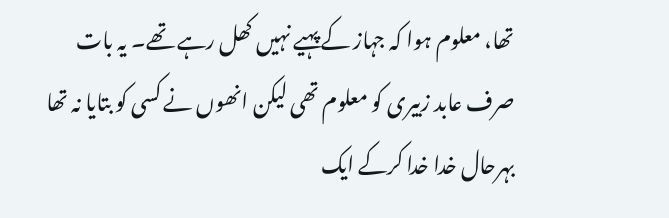تھا، معلوم ہوا کہ جہاز کے پہیے نہیں کھل رہے تھے۔ یہ بات صرف عابد زبیری کو معلوم تھی لیکن انھوں نے کسی کو بتایا نہ تھا بہرحال خدا خدا کرکے ایک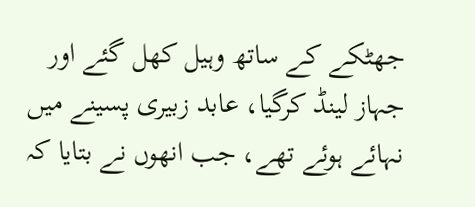جھٹکے کے ساتھ وہیل کھل گئے اور جہاز لینڈ کرگیا، عابد زبیری پسینے میں نہائے ہوئے تھے، جب انھوں نے بتایا کہ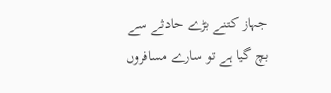جہاز کتنے بڑے حادثے سے بچ گیا ہے تو سارے مسافروں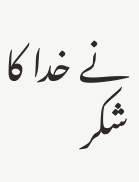نے خدا کا شکر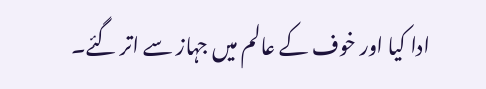ادا کیا اور خوف کے عالم میں جہاز سے اتر گئے۔